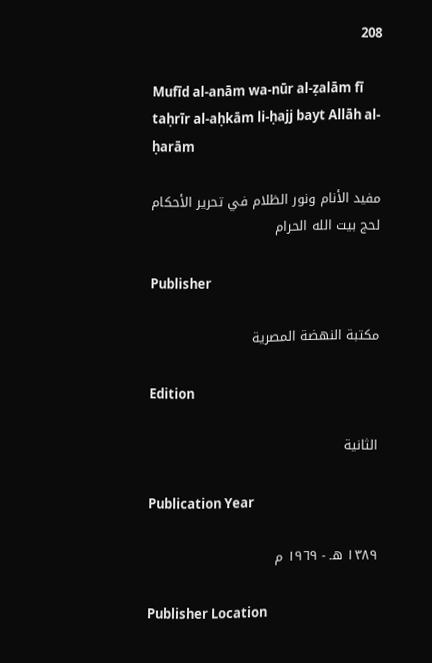208

Mufīd al-anām wa-nūr al-ẓalām fī taḥrīr al-aḥkām li-ḥajj bayt Allāh al-ḥarām

مفيد الأنام ونور الظلام في تحرير الأحكام لحج بيت الله الحرام

Publisher

مكتبة النهضة المصرية

Edition

الثانية

Publication Year

١٣٨٩ هـ - ١٩٦٩ م

Publisher Location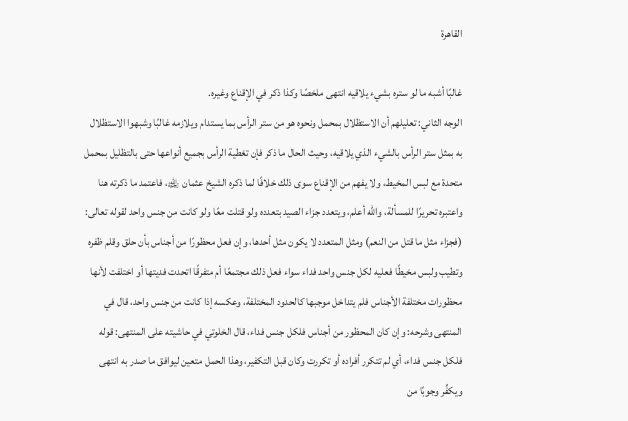القاهرة

غالبًا أشبه ما لو ستره بشيء يلاقيه انتهى ملخصًا وكذا ذكر في الإقناع وغيره.
الوجه الثاني: تعليلهم أن الاستظلال بمحمل ونحوه هو من ستر الرأس بما يستدام ويلازمه غالبًا وشبهوا الاستظلال به بمثل ستر الرأس بالشيء الذي يلاقيه، وحيث الحال ما ذكر فإن تغطية الرأس بجميع أنواعها حتى بالتظليل بمحمل متحدة مع لبس المخيط، ولا يفهم من الإقناع سوى ذلك خلافًا لما ذكره الشيخ عثمان ﵀، فاعتمد ما ذكرته هنا واعتبره تحريرًا للمسألة، والله أعلم، ويتعدد جزاء الصيد بتعدده ولو قتلت معًا ولو كانت من جنس واحد لقوله تعالى: (فجزاء مثل ما قتل من النعم) ومثل المتعدد لا يكون مثل أحدها، وإن فعل محظورًا من أجناس بأن حلق وقلم ظفره وتطيب ولبس مخيطًا فعليه لكل جنس واحد فداء سواء فعل ذلك مجتمعًا أم متفرقًا اتحدت فديتها أو اختلفت لأنها محظورات مختلفة الأجناس فلم يتداخل موجبها كالحدود المختلفة، وعكسه إذا كانت من جنس واحد، قال في المنتهى وشرحه: وإن كان المحظور من أجناس فلكل جنس فداء، قال الخلوتي في حاشيته على المنتهى: قوله فلكل جنس فداء، أي لم تتكرر أفراده أو تكررت وكان قبل التكفير، وهذا الحمل متعين ليوافق ما صدر به انتهى ويكفِّر وجوبًا من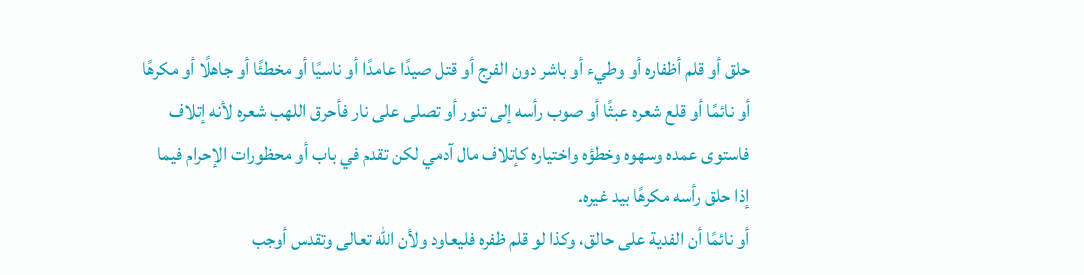حلق أو قلم أظفاره أو وطيء أو باشر دون الفرج أو قتل صيدًا عامدًا أو ناسيًا أو مخطئًا أو جاهلًا أو مكرهًا أو نائمًا أو قلع شعره عبثًا أو صوب رأسه إلى تنور أو تصلى على نار فأحرق اللهب شعره لأنه إتلاف فاستوى عمده وسهوه وخطؤه واختياره كإتلاف مال آدمي لكن تقدم في باب أو محظورات الإحرام فيما إذا حلق رأسه مكرهًا بيد غيره.
أو نائمًا أن الفدية على حالق، وكذا لو قلم ظفره فليعاود ولأن الله تعالى وتقدس أوجب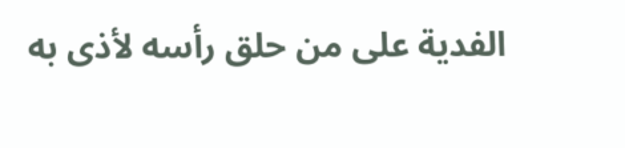الفدية على من حلق رأسه لأذى به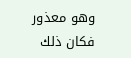وهو معذور فكان ذلك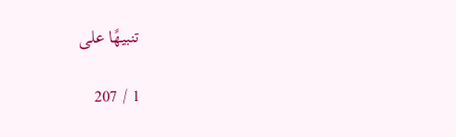تنبيهًا على

1 / 207